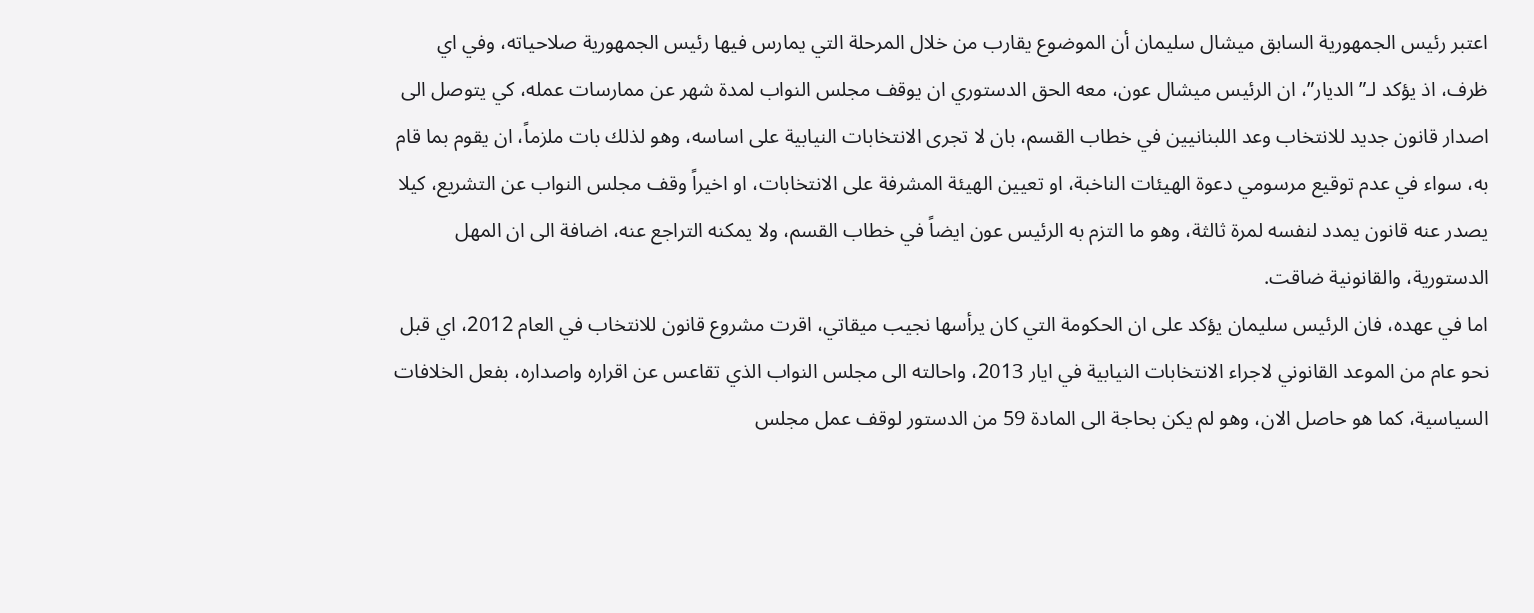اعتبر رئيس الجمهورية السابق ميشال سليمان أن الموضوع يقارب من خلال المرحلة التي يمارس فيها رئيس الجمهورية صلاحياته، وفي اي ظرف، اذ يؤكد لـ”الديار”، ان الرئيس ميشال عون، معه الحق الدستوري ان يوقف مجلس النواب لمدة شهر عن ممارسات عمله، كي يتوصل الى اصدار قانون جديد للانتخاب وعد اللبنانيين في خطاب القسم، بان لا تجرى الانتخابات النيابية على اساسه، وهو لذلك بات ملزماً، ان يقوم بما قام به، سواء في عدم توقيع مرسومي دعوة الهيئات الناخبة، او تعيين الهيئة المشرفة على الانتخابات، او اخيراً وقف مجلس النواب عن التشريع، كيلا يصدر عنه قانون يمدد لنفسه لمرة ثالثة، وهو ما التزم به الرئيس عون ايضاً في خطاب القسم، ولا يمكنه التراجع عنه، اضافة الى ان المهل الدستورية، والقانونية ضاقت.
اما في عهده، فان الرئيس سليمان يؤكد على ان الحكومة التي كان يرأسها نجيب ميقاتي، اقرت مشروع قانون للانتخاب في العام 2012، اي قبل نحو عام من الموعد القانوني لاجراء الانتخابات النيابية في ايار 2013، واحالته الى مجلس النواب الذي تقاعس عن اقراره واصداره، بفعل الخلافات السياسية، كما هو حاصل الان، وهو لم يكن بحاجة الى المادة 59 من الدستور لوقف عمل مجلس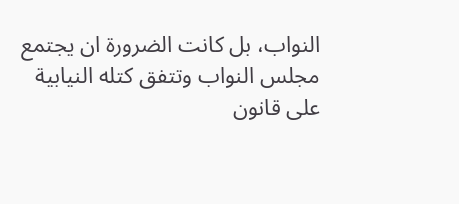النواب، بل كانت الضرورة ان يجتمع مجلس النواب وتتفق كتله النيابية على قانون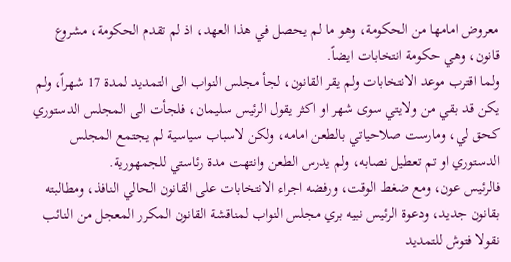معروض امامها من الحكومة، وهو ما لم يحصل في هذا العهد، اذ لم تقدم الحكومة، مشروع قانون، وهي حكومة انتخابات ايضاً.
ولما اقترب موعد الانتخابات ولم يقر القانون، لجأ مجلس النواب الى التمديد لمدة 17 شهراً، ولم يكن قد بقي من ولايتي سوى شهر او اكثر يقول الرئيس سليمان، فلجأت الى المجلس الدستوري كحق لي، ومارست صلاحياتي بالطعن امامه، ولكن لاسباب سياسية لم يجتمع المجلس الدستوري او تم تعطيل نصابه، ولم يدرس الطعن وانتهت مدة رئاستي للجمهورية.
فالرئيس عون، ومع ضغط الوقت، ورفضه اجراء الانتخابات على القانون الحالي النافذ، ومطالبته بقانون جديد، ودعوة الرئيس نبيه بري مجلس النواب لمناقشة القانون المكرر المعجل من النائب نقولا فتوش للتمديد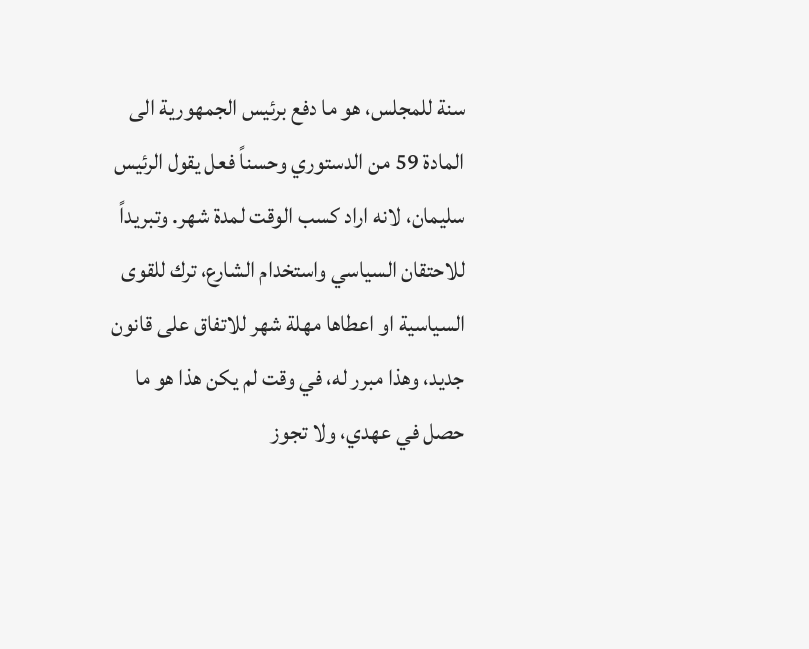سنة للمجلس، هو ما دفع برئيس الجمهورية الى المادة 59 من الدستوري وحسناً فعل يقول الرئيس سليمان، لانه اراد كسب الوقت لمدة شهر. وتبريداً للاحتقان السياسي واستخدام الشارع، ترك للقوى السياسية او اعطاها مهلة شهر للاتفاق على قانون جديد، وهذا مبرر له، في وقت لم يكن هذا هو ما حصل في عهدي، ولا تجوز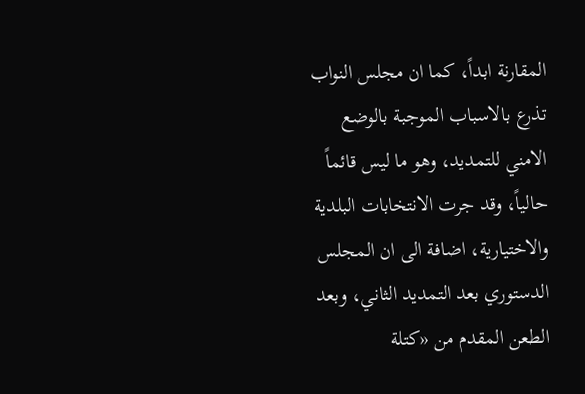المقارنة ابداً، كما ان مجلس النواب تذرع بالاسباب الموجبة بالوضع الامني للتمديد، وهو ما ليس قائماً حالياً، وقد جرت الانتخابات البلدية والاختيارية، اضافة الى ان المجلس الدستوري بعد التمديد الثاني، وبعد الطعن المقدم من «كتلة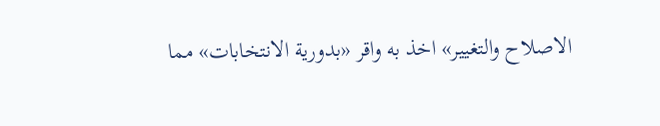الاصلاح والتغيير» اخذ به واقر «بدورية الانتخابات» مما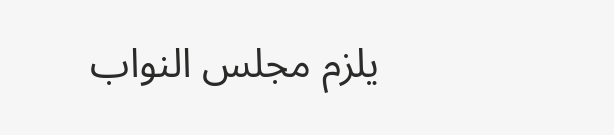يلزم مجلس النواب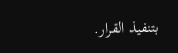بتنفيذ القرار.